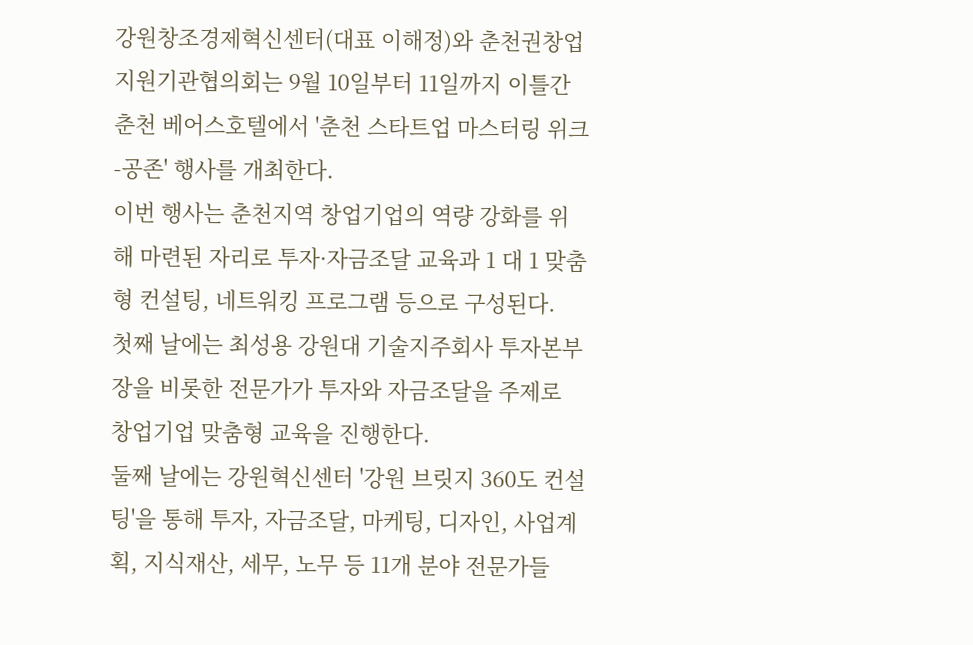강원창조경제혁신센터(대표 이해정)와 춘천권창업지원기관협의회는 9월 10일부터 11일까지 이틀간 춘천 베어스호텔에서 '춘천 스타트업 마스터링 위크-공존' 행사를 개최한다.
이번 행사는 춘천지역 창업기업의 역량 강화를 위해 마련된 자리로 투자·자금조달 교육과 1 대 1 맞춤형 컨설팅, 네트워킹 프로그램 등으로 구성된다.
첫째 날에는 최성용 강원대 기술지주회사 투자본부장을 비롯한 전문가가 투자와 자금조달을 주제로 창업기업 맞춤형 교육을 진행한다.
둘째 날에는 강원혁신센터 '강원 브릿지 360도 컨설팅'을 통해 투자, 자금조달, 마케팅, 디자인, 사업계획, 지식재산, 세무, 노무 등 11개 분야 전문가들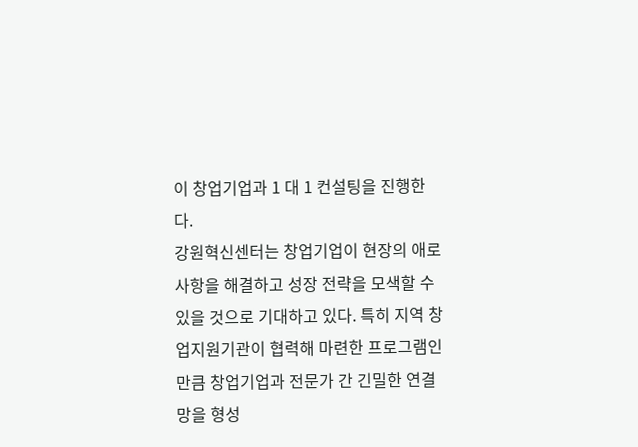이 창업기업과 1 대 1 컨설팅을 진행한다.
강원혁신센터는 창업기업이 현장의 애로사항을 해결하고 성장 전략을 모색할 수 있을 것으로 기대하고 있다. 특히 지역 창업지원기관이 협력해 마련한 프로그램인 만큼 창업기업과 전문가 간 긴밀한 연결망을 형성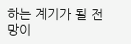하는 계기가 될 전망이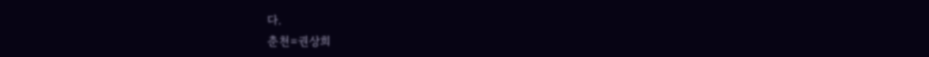다.
춘천=권상희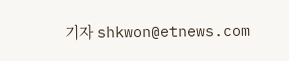기자 shkwon@etnews.com